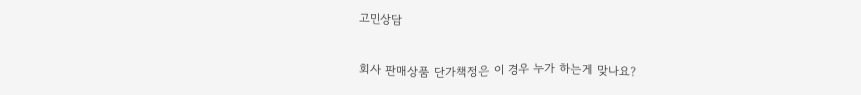고민상담

회사 판매상품 단가책정은 이 경우 누가 하는게 맞나요?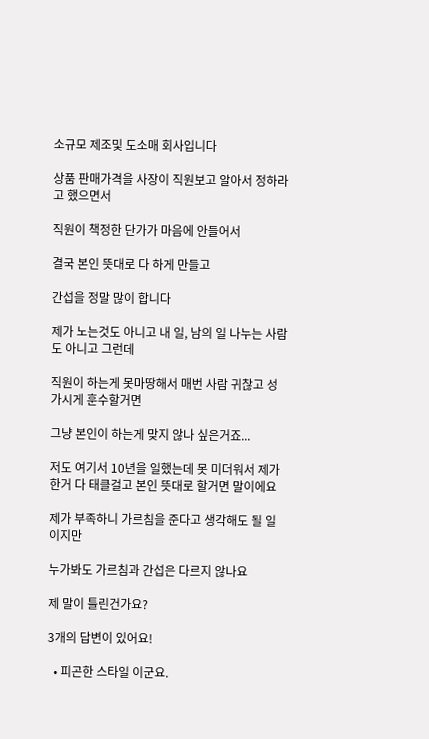소규모 제조및 도소매 회사입니다

상품 판매가격을 사장이 직원보고 알아서 정하라고 했으면서

직원이 책정한 단가가 마음에 안들어서

결국 본인 뜻대로 다 하게 만들고

간섭을 정말 많이 합니다

제가 노는것도 아니고 내 일, 남의 일 나누는 사람도 아니고 그런데

직원이 하는게 못마땅해서 매번 사람 귀찮고 성가시게 훈수할거면

그냥 본인이 하는게 맞지 않나 싶은거죠...

저도 여기서 10년을 일했는데 못 미더워서 제가 한거 다 태클걸고 본인 뜻대로 할거면 말이에요

제가 부족하니 가르침을 준다고 생각해도 될 일이지만

누가봐도 가르침과 간섭은 다르지 않나요

제 말이 틀린건가요?

3개의 답변이 있어요!

  • 피곤한 스타일 이군요.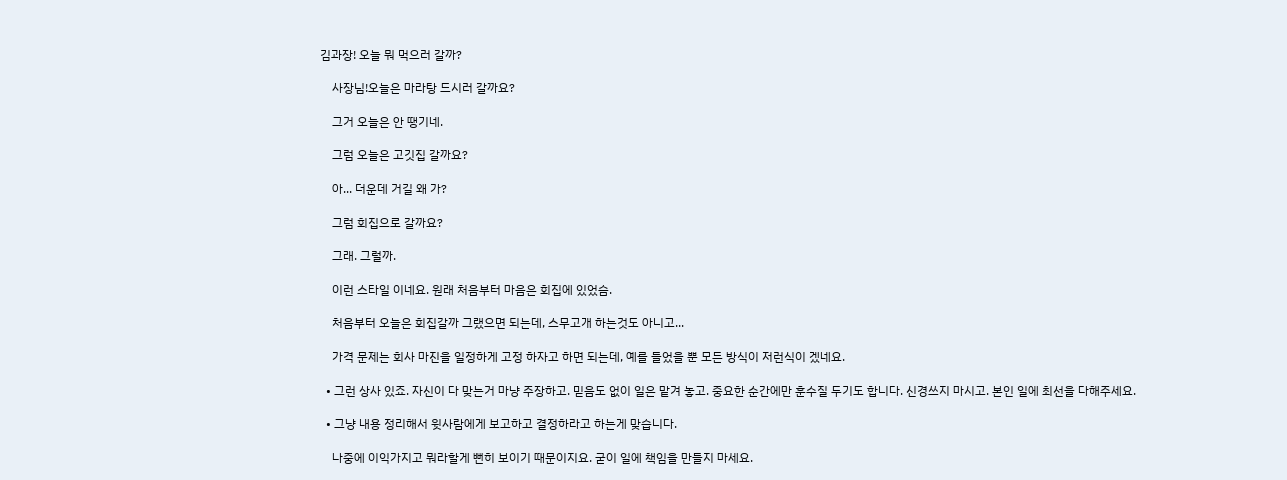김과장! 오늘 뭐 먹으러 갈까?

    사장님!오늘은 마라탕 드시러 갈까요?

    그거 오늘은 안 땡기네.

    그럼 오늘은 고깃집 갈까요?

    아... 더운데 거길 왜 가?

    그럼 회집으로 갈까요?

    그래. 그럴까.

    이런 스타일 이네요. 원래 처음부터 마음은 회집에 있었슴.

    처음부터 오늘은 회집갈까 그랬으면 되는데, 스무고개 하는것도 아니고...

    가격 문제는 회사 마진을 일정하게 고정 하자고 하면 되는데, 예를 들었을 뿐 모든 방식이 저런식이 겠네요.

  • 그런 상사 있죠. 자신이 다 맞는거 마냥 주장하고. 믿음도 없이 일은 맡겨 놓고. 중요한 순간에만 훈수질 두기도 합니다. 신경쓰지 마시고. 본인 일에 최선을 다해주세요.

  • 그냥 내용 정리해서 윗사람에게 보고하고 결정하라고 하는게 맞습니다.

    나중에 이익가지고 뭐라할게 뻔히 보이기 때문이지요. 굳이 일에 책임을 만들지 마세요.